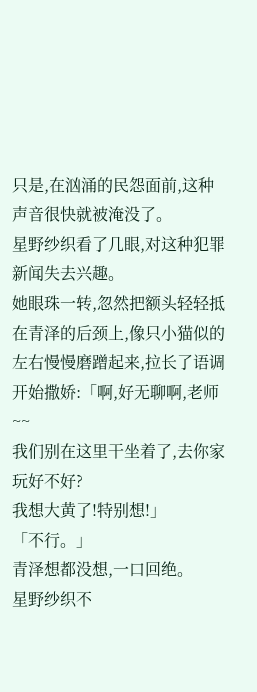只是,在汹涌的民怨面前,这种声音很快就被淹没了。
星野纱织看了几眼,对这种犯罪新闻失去兴趣。
她眼珠一转,忽然把额头轻轻抵在青泽的后颈上,像只小猫似的左右慢慢磨蹭起来,拉长了语调开始撒娇:「啊,好无聊啊,老师~~
我们别在这里干坐着了,去你家玩好不好?
我想大黄了!特别想!」
「不行。」
青泽想都没想,一口回绝。
星野纱织不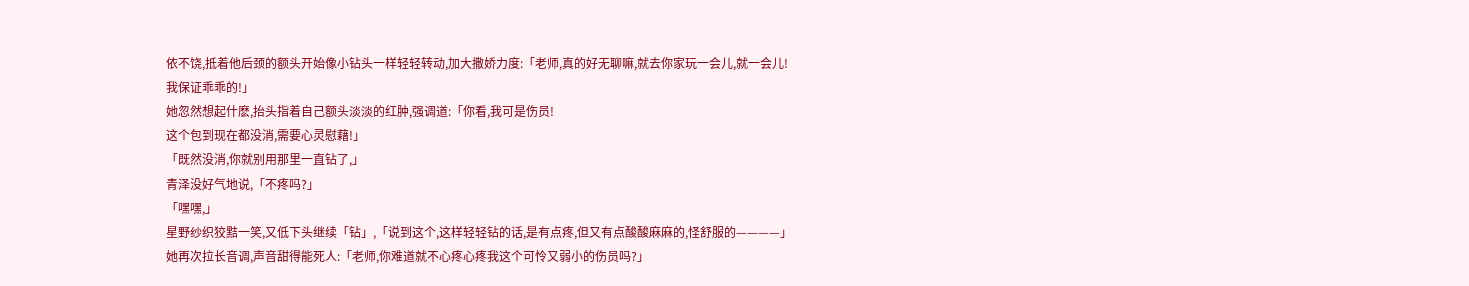依不饶,抵着他后颈的额头开始像小钻头一样轻轻转动,加大撒娇力度:「老师,真的好无聊嘛,就去你家玩一会儿,就一会儿!
我保证乖乖的!」
她忽然想起什麽,抬头指着自己额头淡淡的红肿,强调道:「你看,我可是伤员!
这个包到现在都没消,需要心灵慰藉!」
「既然没消,你就别用那里一直钻了,」
青泽没好气地说,「不疼吗?」
「嘿嘿,」
星野纱织狡黠一笑,又低下头继续「钻」,「说到这个,这样轻轻钻的话,是有点疼,但又有点酸酸麻麻的,怪舒服的————」
她再次拉长音调,声音甜得能死人:「老师,你难道就不心疼心疼我这个可怜又弱小的伤员吗?」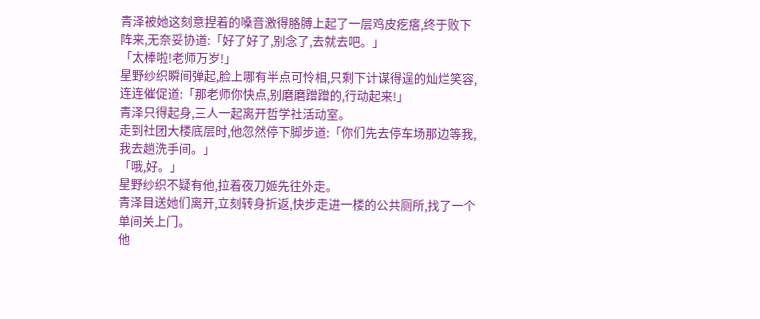青泽被她这刻意捏着的嗓音激得胳膊上起了一层鸡皮疙瘩,终于败下阵来,无奈妥协道:「好了好了,别念了,去就去吧。」
「太棒啦!老师万岁!」
星野纱织瞬间弹起,脸上哪有半点可怜相,只剩下计谋得逞的灿烂笑容,连连催促道:「那老师你快点,别磨磨蹭蹭的,行动起来!」
青泽只得起身,三人一起离开哲学社活动室。
走到社团大楼底层时,他忽然停下脚步道:「你们先去停车场那边等我,我去趟洗手间。」
「哦,好。」
星野纱织不疑有他,拉着夜刀姬先往外走。
青泽目送她们离开,立刻转身折返,快步走进一楼的公共厕所,找了一个单间关上门。
他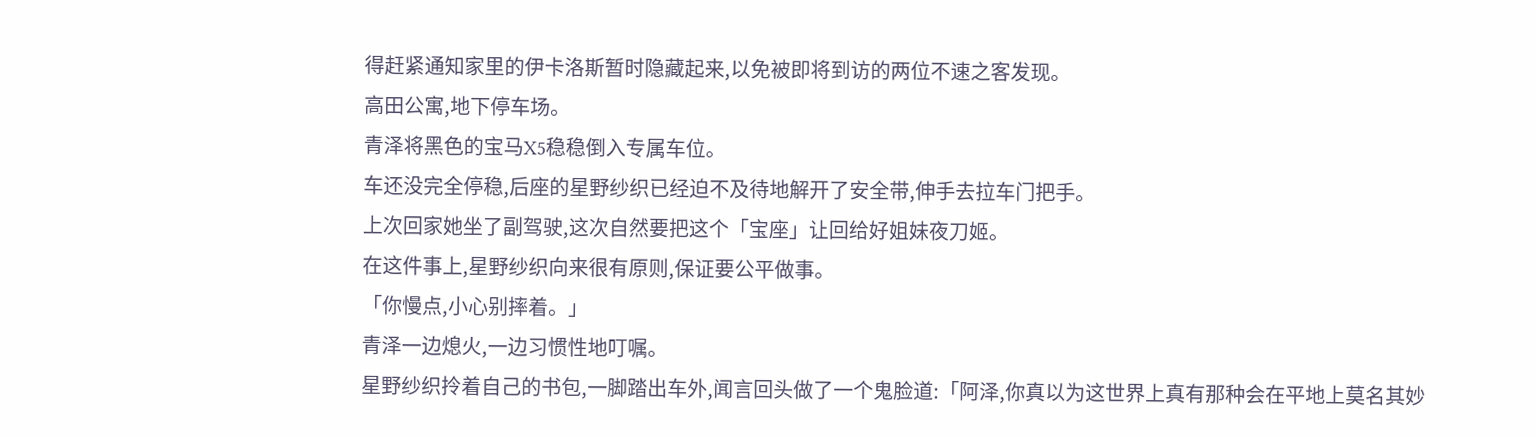得赶紧通知家里的伊卡洛斯暂时隐藏起来,以免被即将到访的两位不速之客发现。
高田公寓,地下停车场。
青泽将黑色的宝马X5稳稳倒入专属车位。
车还没完全停稳,后座的星野纱织已经迫不及待地解开了安全带,伸手去拉车门把手。
上次回家她坐了副驾驶,这次自然要把这个「宝座」让回给好姐妹夜刀姬。
在这件事上,星野纱织向来很有原则,保证要公平做事。
「你慢点,小心别摔着。」
青泽一边熄火,一边习惯性地叮嘱。
星野纱织拎着自己的书包,一脚踏出车外,闻言回头做了一个鬼脸道:「阿泽,你真以为这世界上真有那种会在平地上莫名其妙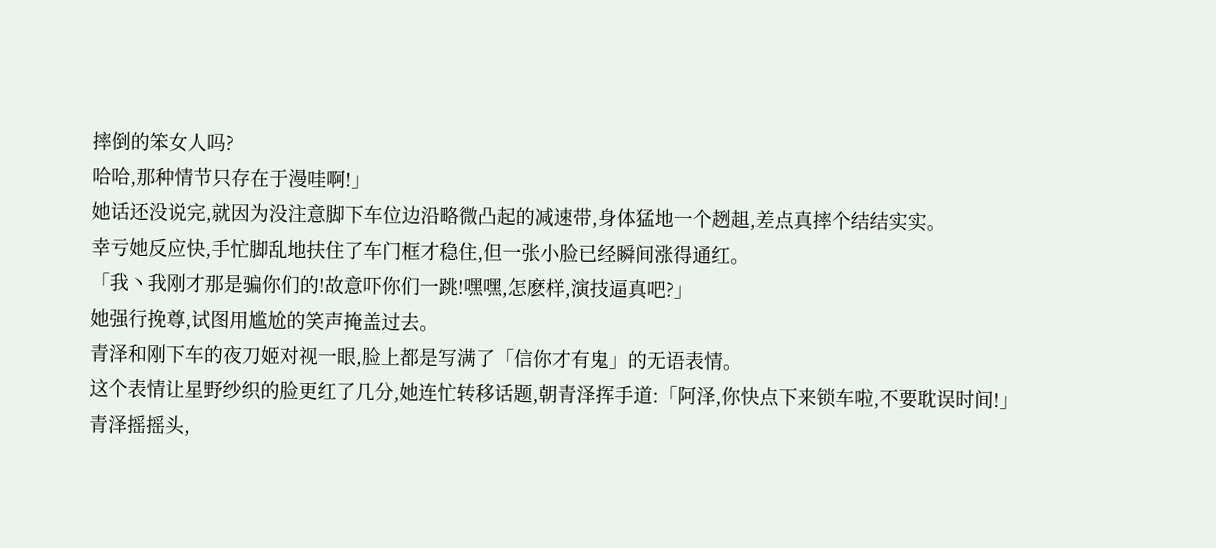摔倒的笨女人吗?
哈哈,那种情节只存在于漫哇啊!」
她话还没说完,就因为没注意脚下车位边沿略微凸起的减速带,身体猛地一个趔趄,差点真摔个结结实实。
幸亏她反应快,手忙脚乱地扶住了车门框才稳住,但一张小脸已经瞬间涨得通红。
「我丶我刚才那是骗你们的!故意吓你们一跳!嘿嘿,怎麽样,演技逼真吧?」
她强行挽尊,试图用尴尬的笑声掩盖过去。
青泽和刚下车的夜刀姬对视一眼,脸上都是写满了「信你才有鬼」的无语表情。
这个表情让星野纱织的脸更红了几分,她连忙转移话题,朝青泽挥手道:「阿泽,你快点下来锁车啦,不要耽误时间!」
青泽摇摇头,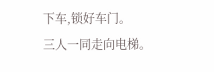下车,锁好车门。
三人一同走向电梯。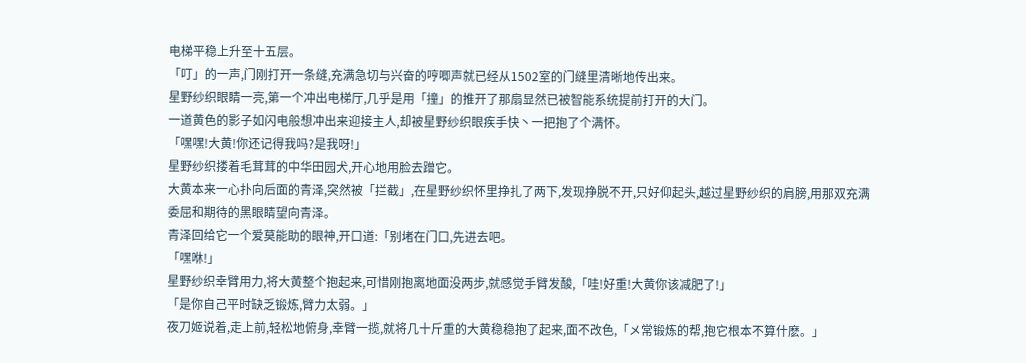电梯平稳上升至十五层。
「叮」的一声,门刚打开一条缝,充满急切与兴奋的哼唧声就已经从1502室的门缝里清晰地传出来。
星野纱织眼睛一亮,第一个冲出电梯厅,几乎是用「撞」的推开了那扇显然已被智能系统提前打开的大门。
一道黄色的影子如闪电般想冲出来迎接主人,却被星野纱织眼疾手快丶一把抱了个满怀。
「嘿嘿!大黄!你还记得我吗?是我呀!」
星野纱织搂着毛茸茸的中华田园犬,开心地用脸去蹭它。
大黄本来一心扑向后面的青泽,突然被「拦截」,在星野纱织怀里挣扎了两下,发现挣脱不开,只好仰起头,越过星野纱织的肩膀,用那双充满委屈和期待的黑眼睛望向青泽。
青泽回给它一个爱莫能助的眼神,开口道:「别堵在门口,先进去吧。
「嘿咻!」
星野纱织幸臂用力,将大黄整个抱起来,可惜刚抱离地面没两步,就感觉手臂发酸,「哇!好重!大黄你该减肥了!」
「是你自己平时缺乏锻炼,臂力太弱。」
夜刀姬说着,走上前,轻松地俯身,幸臂一揽,就将几十斤重的大黄稳稳抱了起来,面不改色,「メ常锻炼的帮,抱它根本不算什麽。」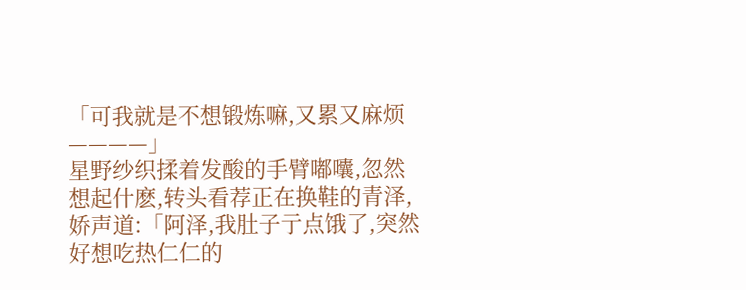「可我就是不想锻炼嘛,又累又麻烦————」
星野纱织揉着发酸的手臂嘟囔,忽然想起什麽,转头看荐正在换鞋的青泽,娇声道:「阿泽,我肚子亍点饿了,突然好想吃热仁仁的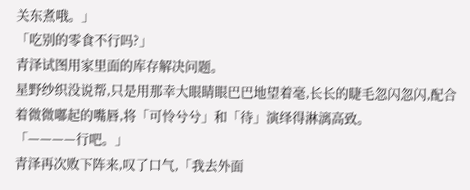关东煮哦。」
「吃别的零食不行吗?」
青泽试图用家里面的库存解决问题。
星野纱织没说帮,只是用那幸大眼睛眼巴巴地望着毫,长长的睫毛忽闪忽闪,配合着微微嘟起的嘴唇,将「可怜兮兮」和「待」演绎得淋漓高致。
「————行吧。」
青泽再次败下阵来,叹了口气,「我去外面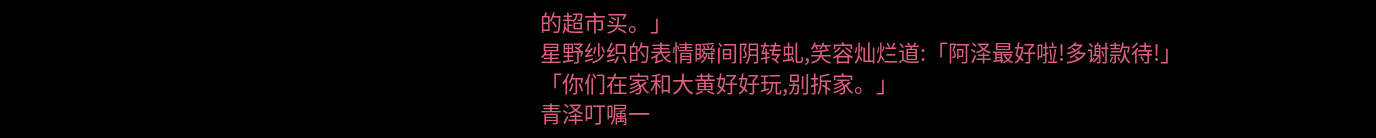的超市买。」
星野纱织的表情瞬间阴转虬,笑容灿烂道:「阿泽最好啦!多谢款待!」
「你们在家和大黄好好玩,别拆家。」
青泽叮嘱一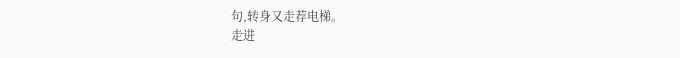句,转身又走荐电梯。
走进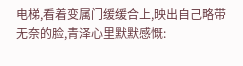电梯,看着变属门缓缓合上,映出自己略带无奈的脸,青泽心里默默感慨: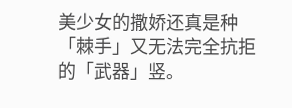美少女的撒娇还真是种「棘手」又无法完全抗拒的「武器」竖。